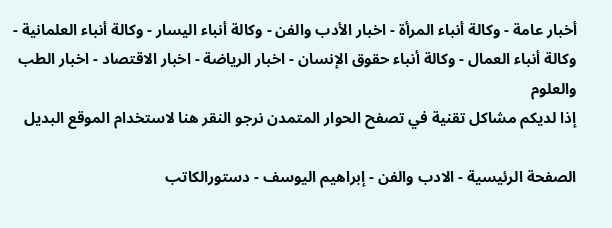أخبار عامة - وكالة أنباء المرأة - اخبار الأدب والفن - وكالة أنباء اليسار - وكالة أنباء العلمانية - وكالة أنباء العمال - وكالة أنباء حقوق الإنسان - اخبار الرياضة - اخبار الاقتصاد - اخبار الطب والعلوم
إذا لديكم مشاكل تقنية في تصفح الحوار المتمدن نرجو النقر هنا لاستخدام الموقع البديل

الصفحة الرئيسية - الادب والفن - إبراهيم اليوسف - دستورالكاتب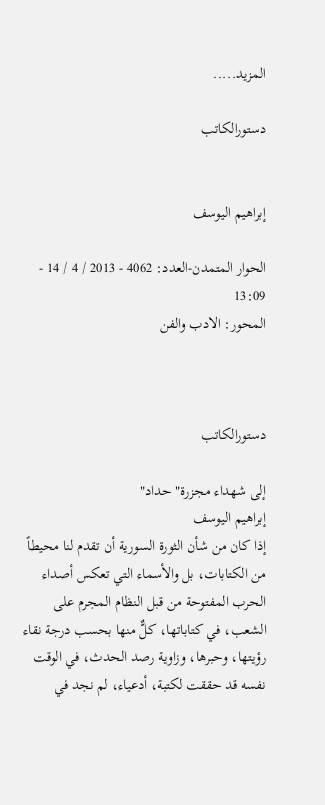المزيد.....

دستورالكاتب


إبراهيم اليوسف

الحوار المتمدن-العدد: 4062 - 2013 / 4 / 14 - 13:09
المحور: الادب والفن



دستورالكاتب

إلى شهداء مجزرة" حداد"
إبراهيم اليوسف
إذا كان من شأن الثورة السورية أن تقدم لنا محيطاً من الكتابات، بل والأسماء التي تعكس أصداء الحرب المفتوحة من قبل النظام المجرم على الشعب، في كتاباتها، كلٌّ منها بحسب درجة نقاء رؤيتها، وحبرها، وزاوية رصد الحدث، في الوقت نفسه قد حققت لكتبة، أدعياء، لم نجد في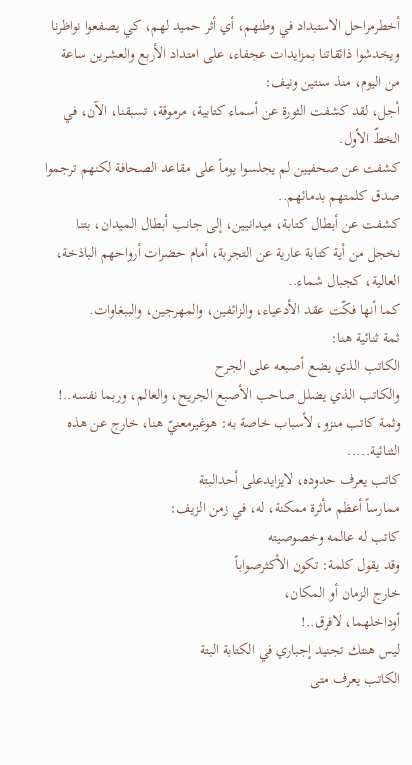أخطرمراحل الاستبداد في وطنهم، أي أثر حميد لهم، كي يصفعوا نواظرنا ويخدشوا ذائقاتنا بمزايدات عجفاء، على امتداد الأربع والعشرين ساعة من اليوم، منذ سنتين ونيف:
أجل، لقد كشفت الثورة عن أسماء كتابية، مرموقة، تسبقنا، الآن، في الخطّ الأول.
كشفت عن صحفيين لم يجلسوا يوماً على مقاعد الصحافة لكنهم ترجموا صدق كلمتهم بدمائهم..
كشفت عن أبطال كتابة، ميدانيين، إلى جانب أبطال الميدان، بتنا نخجل من أية كتابة عارية عن التجربة، أمام حضرات أرواحهم الباذخة، العالية، كجبال شماء..
كما أنها فكّت عقد الأدعياء، والزائفين، والمهرجين، والببغاوات.
ثمة ثنائية هنا:
الكاتب الذي يضع أصبعه على الجرح
والكاتب الذي يضلل صاحب الأصبع الجريح، والعالم، وربما نفسه..!
وثمة كاتب منزو، لأسباب خاصة به: هوغيرمعنيّ هنا، خارج عن هذه الثنائية.....
كاتب يعرف حدوده، لايزايدعلى أحدالبتة
ممارساً أعظم مأثرة ممكنة، له، في زمن الزيف:
كاتب له عالمه وخصوصيته
وقد يقول كلمة: تكون الأكثرصواباً
خارج الزمان أو المكان،
أوداخلهما، لافرق..!
ليس هنتك تجنيد إجباري في الكتابة البتة
الكاتب يعرف متى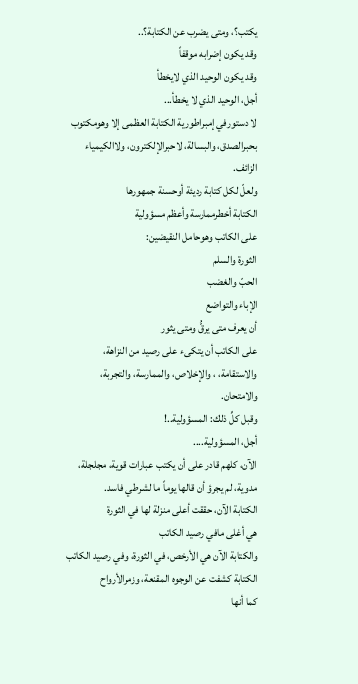يكتب؟، ومتى يضرب عن الكتابة؟..
وقد يكون إضرابه موقفاً
وقد يكون الوحيد الذي لايخطأ
أجل، الوحيد الذي لا يخطأ...
لا دستورفي إمبراطورية الكتابة العظمى إلا وهومكتوب بحبرالصدق، والبسالة، لاحبرالإلكترون، ولاالكيمياء الزائف.
ولعلّ لكل كتابة رديئة أوحسنة جمهورها
الكتابة أخطرممارسة وأعظم مسؤولية
على الكاتب وهوحامل النقيضين:
الثورة والسلم
الحبّ والغضب
الإباء والتواضع
أن يعرف متى يرقُّ ومتى يثور
على الكاتب أن يتكىء على رصيد من النزاهة، والاستقامة، ، والإخلاص، والممارسة، والتجربة، والامتحان.
وقبل كلِّ ذلك: المسؤولية..!
أجل، المسؤولية....
الآن، كلهم قادر على أن يكتب عبارات قوية، مجلجلة، مدوية، لم يجرؤ أن قالها يوماً ما لشرطي فاسد.
الكتابة الآن، حققت أعلى منزلة لها في الثورة
هي أغلى مافي رصيد الكاتب
والكتابة الآن هي الأرخص، في الثورة، وفي رصيد الكاتب
الكتابة كشفت عن الوجوه المقنعة، وزمرالأرواح
كما أنها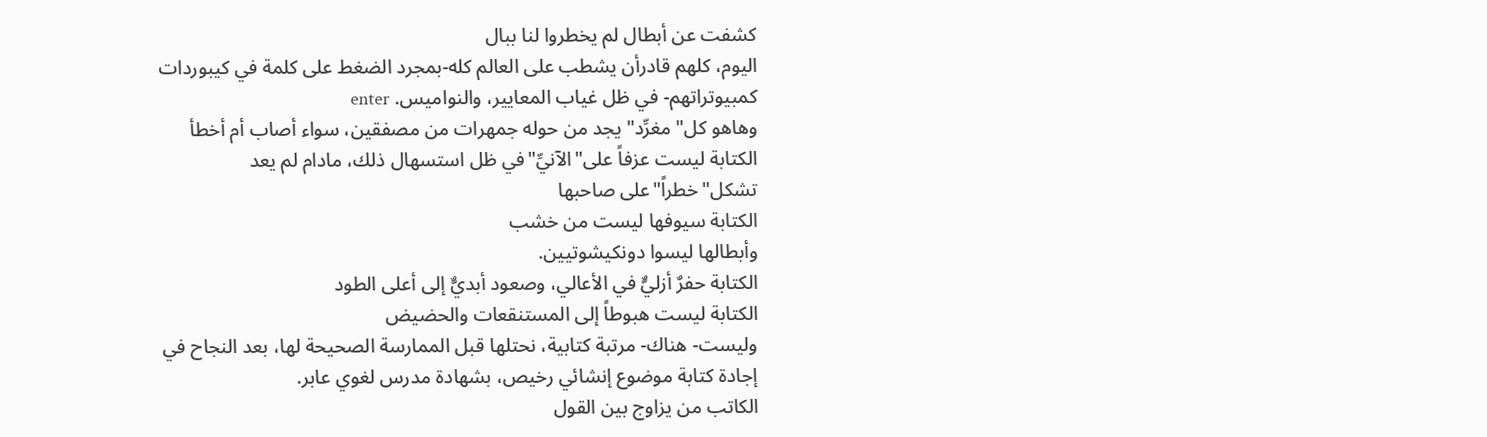كشفت عن أبطال لم يخطروا لنا ببال
اليوم، كلهم قادرأن يشطب على العالم كله-بمجرد الضغط على كلمة في كيبوردات كمبيوتراتهم- في ظل غياب المعايير، والنواميس. enter
وهاهو كل" مغرِّد" يجد من حوله جمهرات من مصفقين، سواء أصاب أم أخطأ
الكتابة ليست عزفاً على"الآنيِّ"في ظل استسهال ذلك، مادام لم يعد تشكل"خطراً"على صاحبها
الكتابة سيوفها ليست من خشب
وأبطالها ليسوا دونكيشوتيين.
الكتابة حفرٌ أزليٌّ في الأعالي، وصعود أبديٌّ إلى أعلى الطود
الكتابة ليست هبوطاً إلى المستنقعات والحضيض
وليست- هناك- مرتبة كتابية، نحتلها قبل الممارسة الصحيحة لها، بعد النجاح في إجادة كتابة موضوع إنشائي رخيص، بشهادة مدرس لغوي عابر.
الكاتب من يزاوج بين القول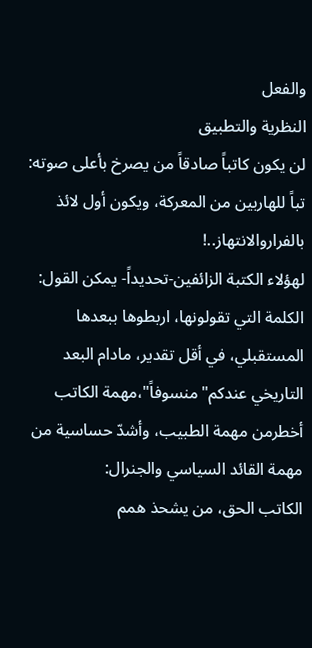والفعل
النظرية والتطبيق
لن يكون كاتباً صادقاً من يصرخ بأعلى صوته: تباً للهاربين من المعركة، ويكون أول لائذ بالفراروالانتهاز..!
لهؤلاء الكتبة الزائفين-تحديداً- يمكن القول:
الكلمة التي تقولونها، اربطوها ببعدها المستقبلي، في أقل تقدير، مادام البعد التاريخي عندكم"منسوفاً"،مهمة الكاتب أخطرمن مهمة الطبيب، وأشدّ حساسية من مهمة القائد السياسي والجنرال:
الكاتب الحق، من يشحذ همم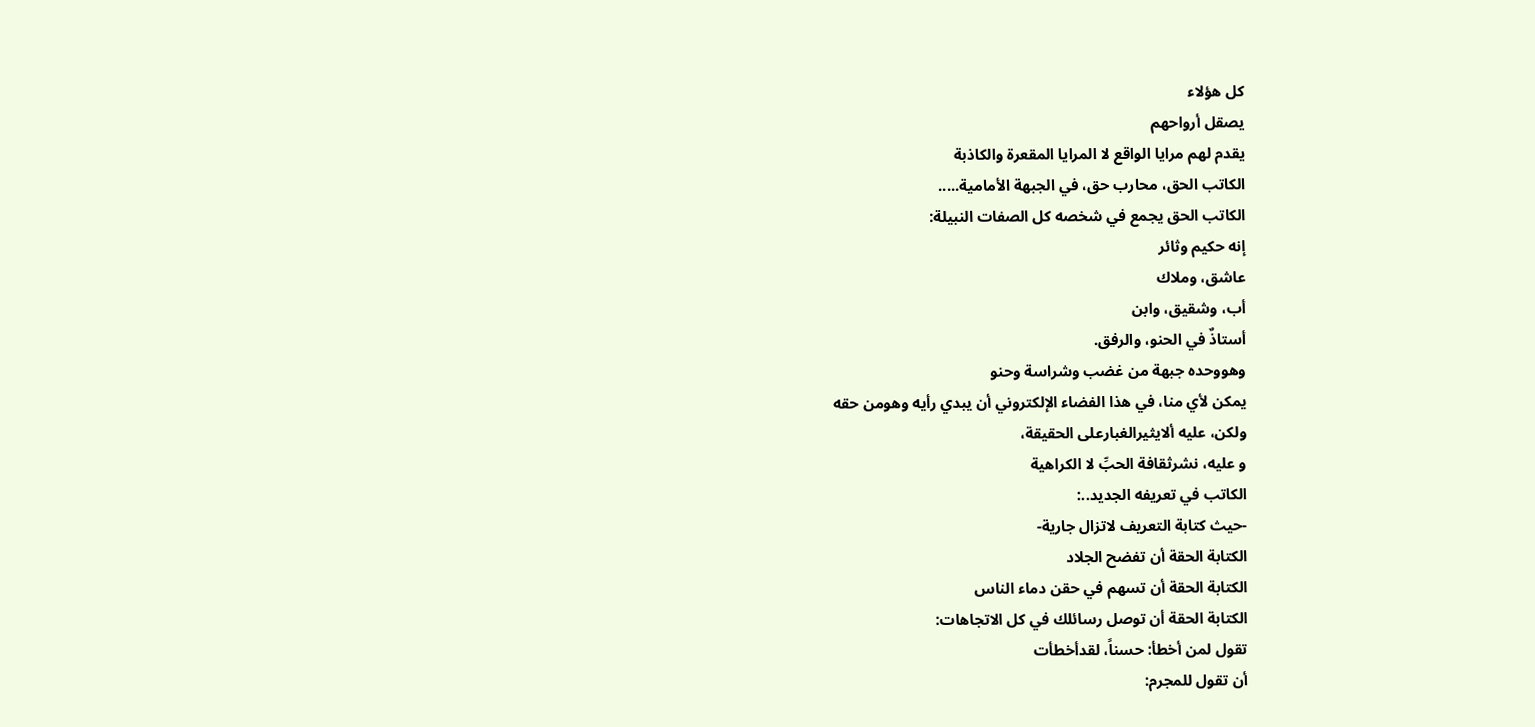كل هؤلاء
يصقل أرواحهم
يقدم لهم مرايا الواقع لا المرايا المقعرة والكاذبة
الكاتب الحق، محارب حق، في الجبهة الأمامية.....
الكاتب الحق يجمع في شخصه كل الصفات النبيلة:
إنه حكيم وثائر
عاشق، وملاك
أب، وشقيق، وابن
أستاذٌ في الحنو، والرفق.
وهووحده جبهة من غضب وشراسة وحنو
يمكن لأي منا، في هذا الفضاء الإلكتروني أن يبدي رأيه وهومن حقه
ولكن، عليه ألايثيرالغبارعلى الحقيقة،
و عليه، نشرثقافة الحبِّ لا الكراهية
الكاتب في تعريفه الجديد..:
-حيث كتابة التعريف لاتزال جارية-
الكتابة الحقة أن تفضح الجلاد
الكتابة الحقة أن تسهم في حقن دماء الناس
الكتابة الحقة أن توصل رسائلك في كل الاتجاهات:
تقول لمن أخطأ: حسناً، لقدأخطأت
أن تقول للمجرم: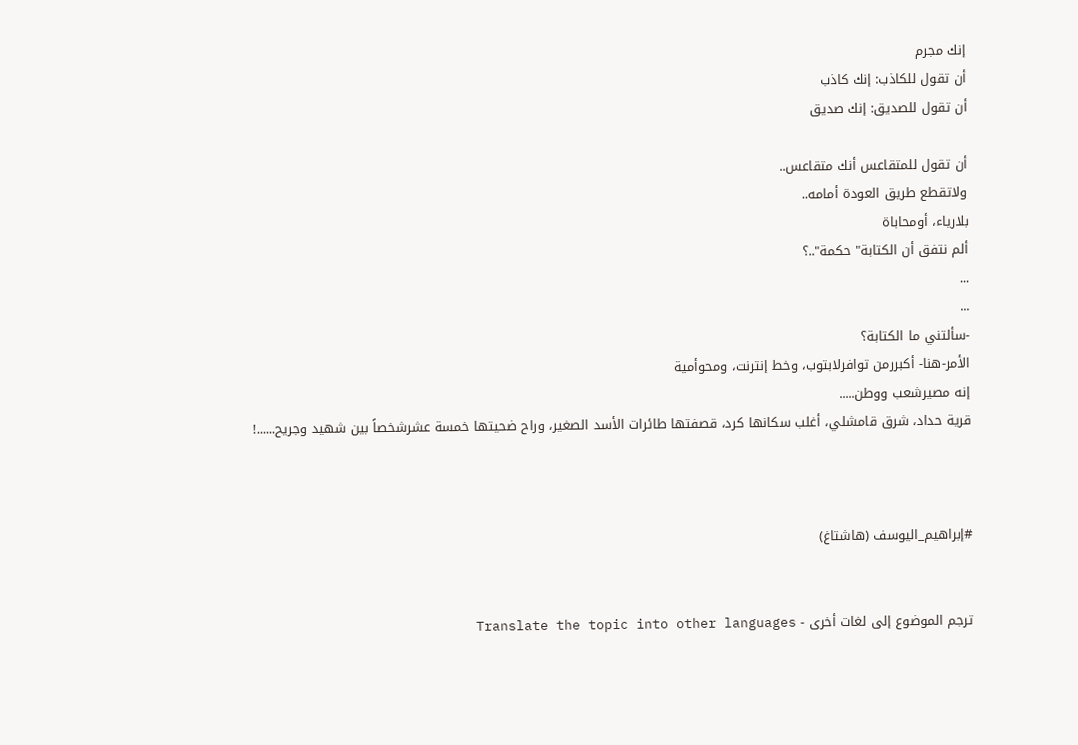إنك مجرم
أن تقول للكاذب: إنك كاذب
أن تقول للصديق: إنك صديق

أن تقول للمتقاعس أنك متقاعس..
ولاتقطع طريق العودة أمامه..
بلارياء، أومحاباة
ألم نتفق أن الكتابة" حكمة"..؟
...
...
-سألتني ما الكتابة؟
الأمر-هنا- أكبررمن توافرلابتوب، وخط إنترنت، ومحوأمية
إنه مصيرشعب ووطن.....
قرية حداد، شرق قامشلي، أغلب سكانها كرد، قصفتها طائرات الأسد الصغير، وراح ضحيتها خمسة عشرشخصاً بين شهيد وجريح......!



#إبراهيم_اليوسف (هاشتاغ)


ترجم الموضوع إلى لغات أخرى - Translate the topic into other languages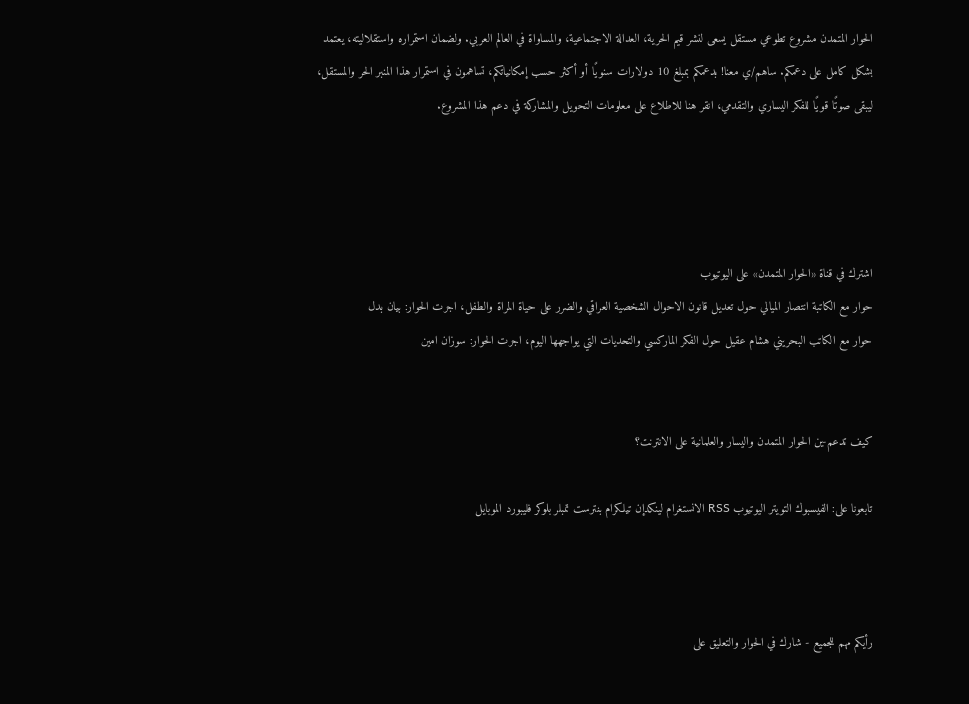الحوار المتمدن مشروع تطوعي مستقل يسعى لنشر قيم الحرية، العدالة الاجتماعية، والمساواة في العالم العربي. ولضمان استمراره واستقلاليته، يعتمد بشكل كامل على دعمكم. ساهم/ي معنا! بدعمكم بمبلغ 10 دولارات سنويًا أو أكثر حسب إمكانياتكم، تساهمون في استمرار هذا المنبر الحر والمستقل، ليبقى صوتًا قويًا للفكر اليساري والتقدمي، انقر هنا للاطلاع على معلومات التحويل والمشاركة في دعم هذا المشروع.




اشترك في قناة «الحوار المتمدن» على اليوتيوب
حوار مع الكاتبة انتصار الميالي حول تعديل قانون الاحوال الشخصية العراقي والضرر على حياة المراة والطفل، اجرت الحوار: بيان بدل
حوار مع الكاتب البحريني هشام عقيل حول الفكر الماركسي والتحديات التي يواجهها اليوم، اجرت الحوار: سوزان امين


كيف تدعم-ين الحوار المتمدن واليسار والعلمانية على الانترنت؟

تابعونا على: الفيسبوك التويتر اليوتيوب RSS الانستغرام لينكدإن تيلكرام بنترست تمبلر بلوكر فليبورد الموبايل



رأيكم مهم للجميع - شارك في الحوار والتعليق على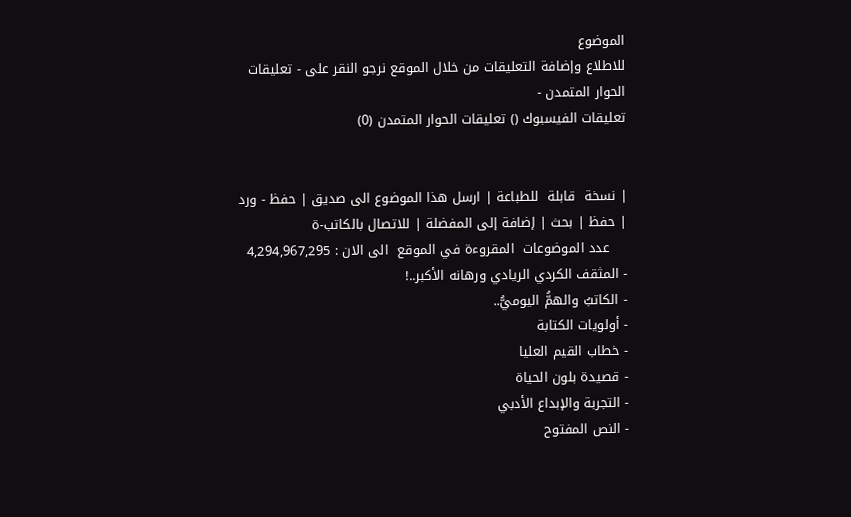الموضوع
للاطلاع وإضافة التعليقات من خلال الموقع نرجو النقر على - تعليقات الحوار المتمدن -
تعليقات الفيسبوك () تعليقات الحوار المتمدن (0)


| نسخة  قابلة  للطباعة | ارسل هذا الموضوع الى صديق | حفظ - ورد
| حفظ | بحث | إضافة إلى المفضلة | للاتصال بالكاتب-ة
    عدد الموضوعات  المقروءة في الموقع  الى الان : 4,294,967,295
- المثقف الكردي الريادي ورهانه الأكبر..!
- الكاتبُ والهمُّ اليوميُّ..
- أولويات الكتابة
- خطاب القيم العليا
- قصيدة بلون الحياة
- التجربة والإبداع الأدبي
- النص المفتوح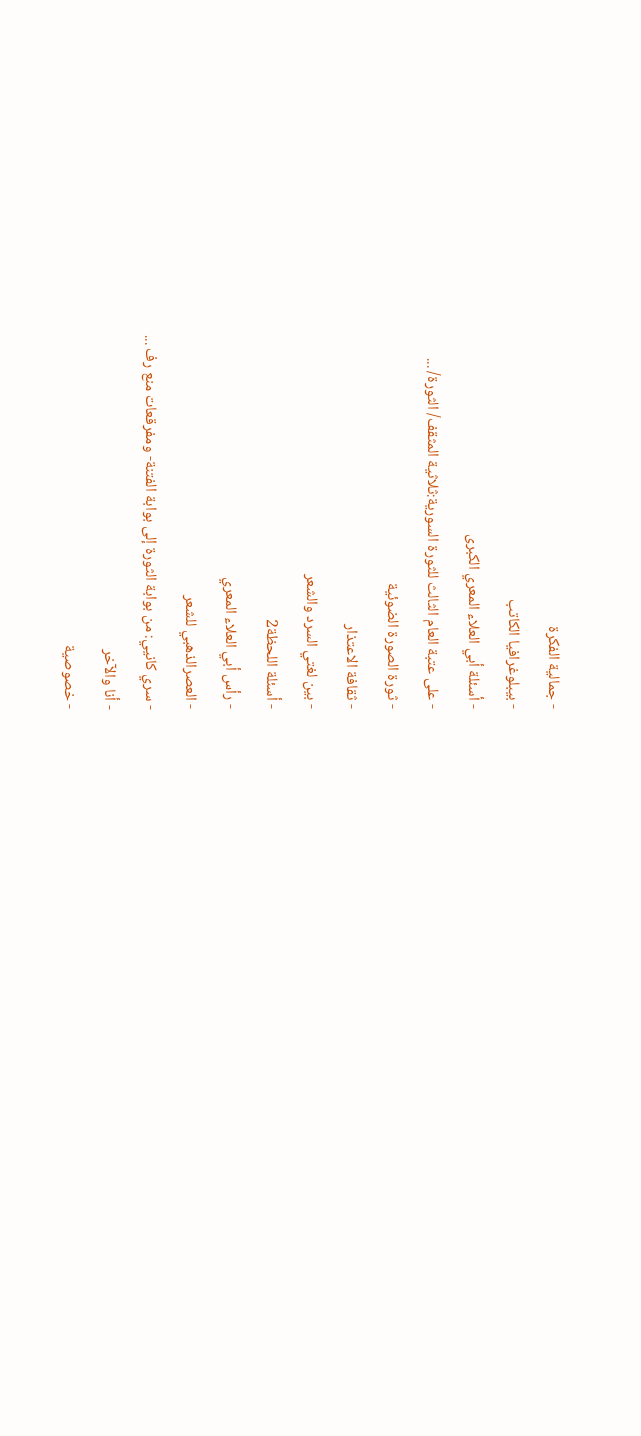- جمالية الفكرة
- بيبلوغرافيا الكاتب
- أسئلة أبي العلاء المعري الكبرى
- على عتبة العام الثالث للثورة السورية:ثلاثية المثقف/ الثورة/ ...
- ثورة الصورة الضوئية
- ثقافة الاعتذار
- بين لغتي السرد والشعر
- أسئلة اللحظة2
- رأس أبي العلاء المعري
- العصرالذهبي للشعر
- سري كانيي: من بوابة الثورة إلى بوابة الفتنة- ومفرقعات منع رف ...
- أنا والآخر
- خصوصية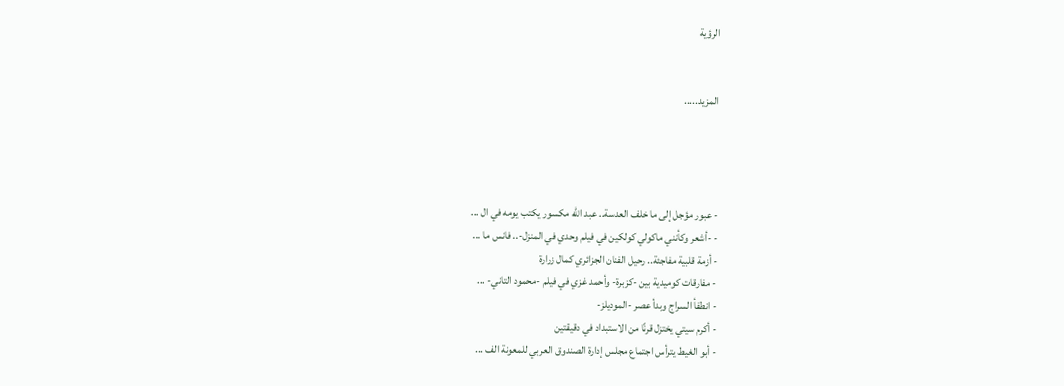الرؤية


المزيد.....




- عبور مؤجل إلى ما خلف العدسة.. عبد الله مكسور يكتب يومه في ال ...
- -أشعر وكأنني ماكولي كولكين في فيلم وحدي في المنزل-.. فانس ما ...
- أزمة قلبية مفاجئة.. رحيل الفنان الجزائري كمال زرارة
- مفارقات كوميدية بين -كزبرة- وأحمد غزي في فيلم -محمود التاني- ...
- انطفأ السراج وبدأ عصر -الموديلز-
- أكرم سيتي يختزل قرنًا من الاستبداد في دقيقتين
- أبو الغيط يترأس اجتماع مجلس إدارة الصندوق العربي للمعونة الف ...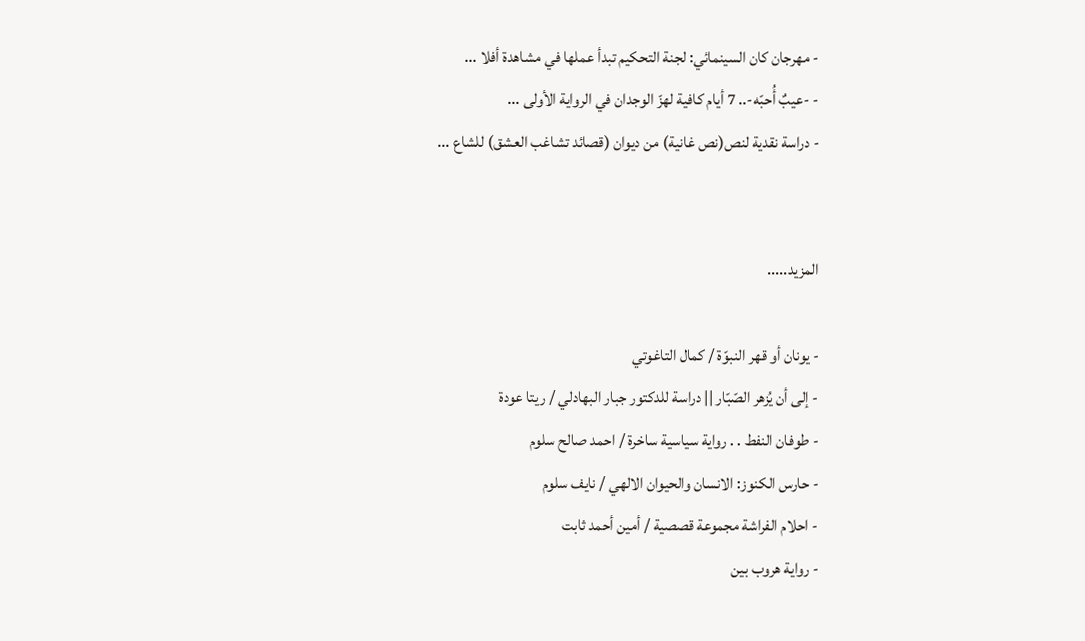- مهرجان كان السينمائي: لجنة التحكيم تبدأ عملها في مشاهدة أفلا ...
- -عيبٌ أُحبّه-.. 7 أيام كافية لهزّ الوجدان في الرواية الأولى ...
- دراسة نقدية لنص(نص غانية) من ديوان (قصائد تشاغب العشق) للشاع ...


المزيد.....

- يونان أو قهر النبوّة / كمال التاغوتي
- إلى أن يُزهر الصّبّار || دراسة للدكتور جبار البهادلي / ريتا عودة
- طوفان النفط . . رواية سياسية ساخرة / احمد صالح سلوم
- حارس الكنوز: الانسان والحيوان الالهي / نايف سلوم
- احلام الفراشة مجموعة قصصية / أمين أحمد ثابت
- رواية هروب بين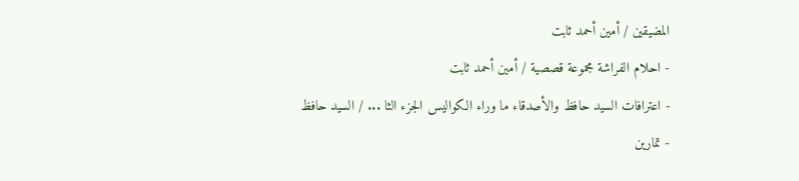المضيقين / أمين أحمد ثابت
- احلام الفراشة مجموعة قصصية / أمين أحمد ثابت
- اعترافات السيد حافظ والأصدقاء ما وراء الكواليس الجزء الثا ... / السيد حافظ
- تمارين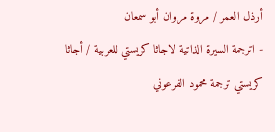أرذل العمر / مروة مروان أبو سمعان
- اترجمة السيرة الذاتية لاجاثا كريستي للعربية / أجاثا كريستي ترجمة محمود الفرعوني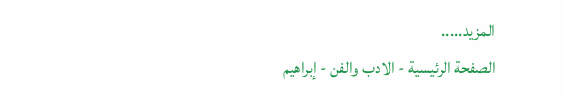المزيد.....
الصفحة الرئيسية - الادب والفن - إبراهيم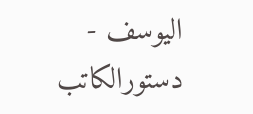اليوسف - دستورالكاتب